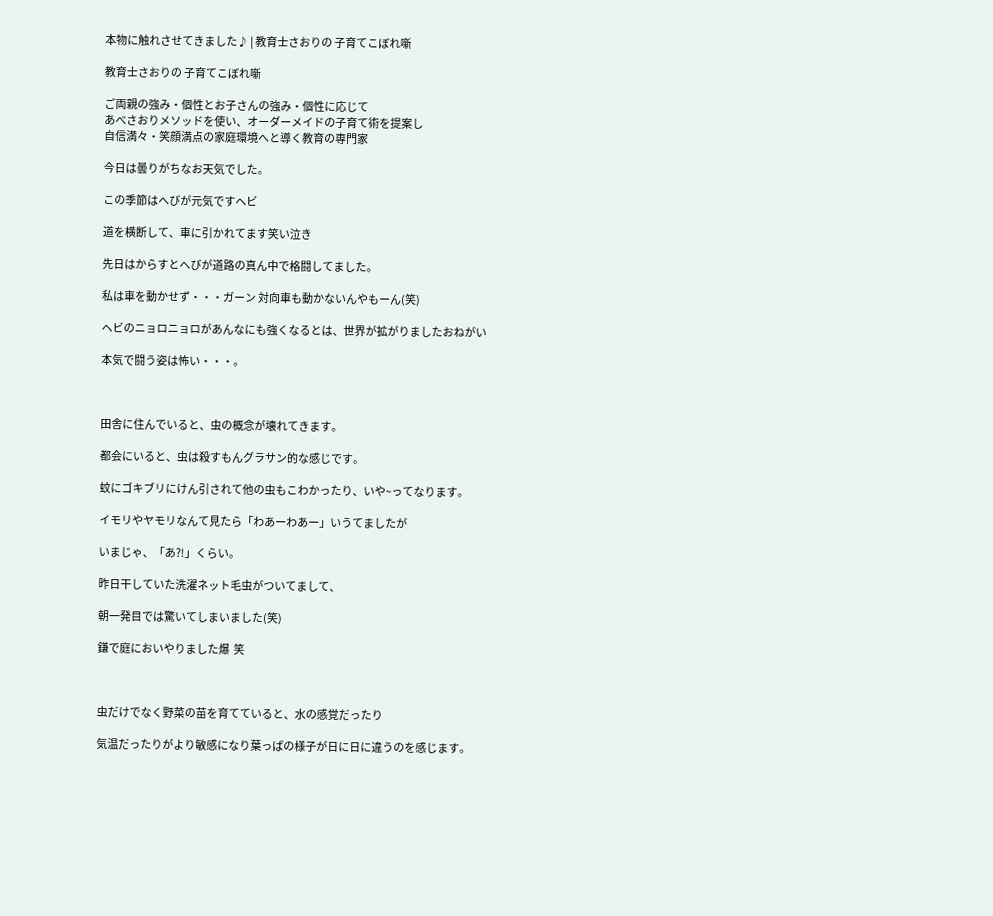本物に触れさせてきました♪ | 教育士さおりの 子育てこぼれ噺

教育士さおりの 子育てこぼれ噺

ご両親の強み・個性とお子さんの強み・個性に応じて
あべさおりメソッドを使い、オーダーメイドの子育て術を提案し
自信満々・笑顔満点の家庭環境へと導く教育の専門家

今日は曇りがちなお天気でした。

この季節はへびが元気ですヘビ

道を横断して、車に引かれてます笑い泣き

先日はからすとへびが道路の真ん中で格闘してました。

私は車を動かせず・・・ガーン 対向車も動かないんやもーん(笑)

ヘビのニョロニョロがあんなにも強くなるとは、世界が拡がりましたおねがい

本気で闘う姿は怖い・・・。



田舎に住んでいると、虫の概念が壊れてきます。

都会にいると、虫は殺すもんグラサン的な感じです。

蚊にゴキブリにけん引されて他の虫もこわかったり、いや~ってなります。

イモリやヤモリなんて見たら「わあーわあー」いうてましたが

いまじゃ、「あ?!」くらい。

昨日干していた洗濯ネット毛虫がついてまして、

朝一発目では驚いてしまいました(笑)

鎌で庭においやりました爆  笑



虫だけでなく野菜の苗を育てていると、水の感覚だったり

気温だったりがより敏感になり葉っぱの様子が日に日に違うのを感じます。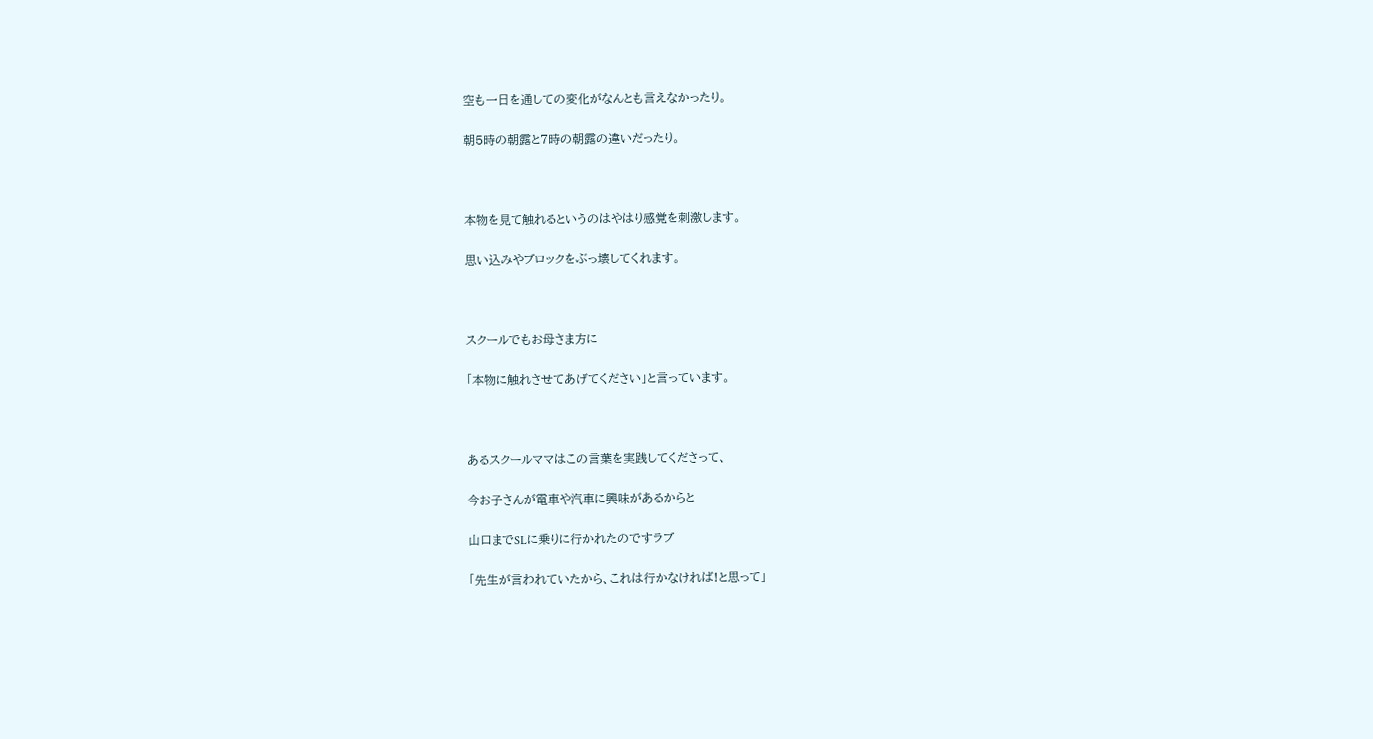空も一日を通しての変化がなんとも言えなかったり。

朝5時の朝露と7時の朝露の違いだったり。



本物を見て触れるというのはやはり感覚を刺激します。

思い込みやブロックをぶっ壊してくれます。



スクールでもお母さま方に

「本物に触れさせてあげてください」と言っています。



あるスクールママはこの言葉を実践してくださって、

今お子さんが電車や汽車に興味があるからと

山口までSLに乗りに行かれたのですラブ

「先生が言われていたから、これは行かなければ!と思って」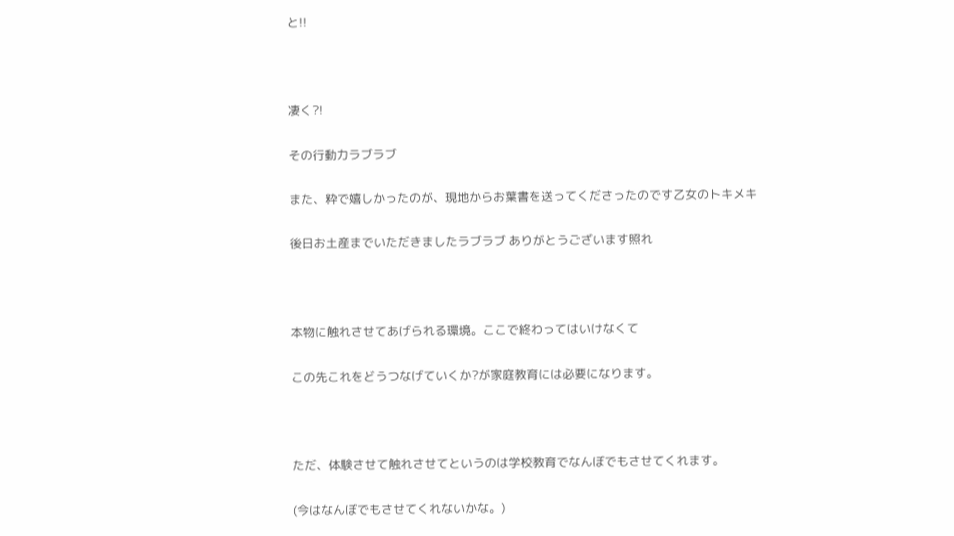と!!



凄く?!

その行動力ラブラブ

また、粋で嬉しかったのが、現地からお葉書を送ってくださったのです乙女のトキメキ

後日お土産までいただきましたラブラブ ありがとうございます照れ



本物に触れさせてあげられる環境。ここで終わってはいけなくて

この先これをどうつなげていくか?が家庭教育には必要になります。



ただ、体験させて触れさせてというのは学校教育でなんぼでもさせてくれます。

(今はなんぼでもさせてくれないかな。)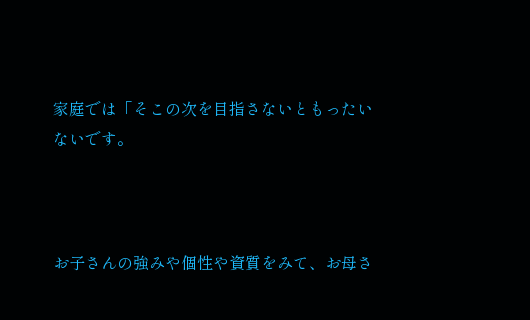家庭では「そこの次を目指さないともったいないです。



お子さんの強みや個性や資質をみて、お母さ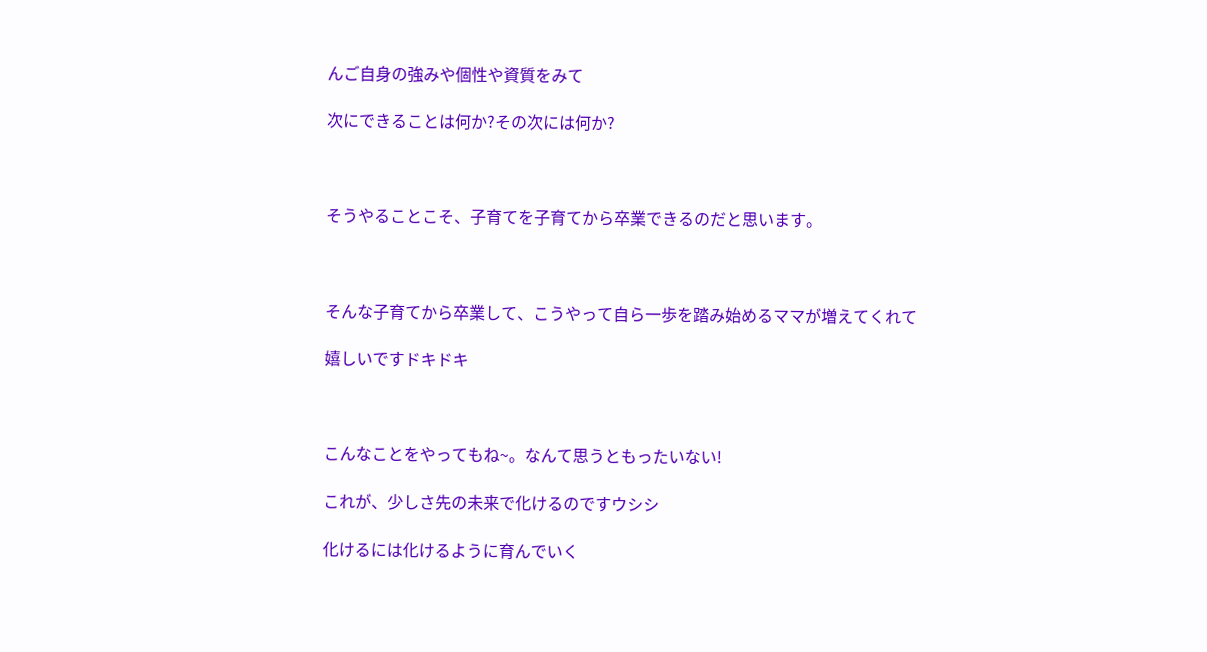んご自身の強みや個性や資質をみて

次にできることは何か?その次には何か?



そうやることこそ、子育てを子育てから卒業できるのだと思います。



そんな子育てから卒業して、こうやって自ら一歩を踏み始めるママが増えてくれて

嬉しいですドキドキ



こんなことをやってもね~。なんて思うともったいない!

これが、少しさ先の未来で化けるのですウシシ

化けるには化けるように育んでいく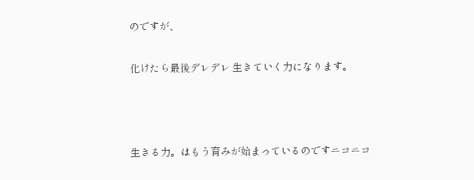のですが、

化けたら最後デレデレ 生きていく力になります。



生きる力。はもう育みが始まっているのですニコニコ